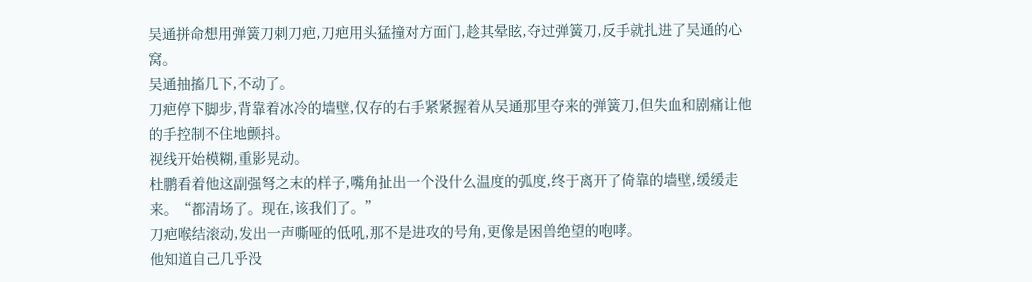吴通拼命想用弹簧刀刺刀疤,刀疤用头猛撞对方面门,趁其晕眩,夺过弹簧刀,反手就扎进了吴通的心窝。
吴通抽搐几下,不动了。
刀疤停下脚步,背靠着冰冷的墙壁,仅存的右手紧紧握着从吴通那里夺来的弹簧刀,但失血和剧痛让他的手控制不住地颤抖。
视线开始模糊,重影晃动。
杜鹏看着他这副强弩之末的样子,嘴角扯出一个没什么温度的弧度,终于离开了倚靠的墙壁,缓缓走来。“都清场了。现在,该我们了。”
刀疤喉结滚动,发出一声嘶哑的低吼,那不是进攻的号角,更像是困兽绝望的咆哮。
他知道自己几乎没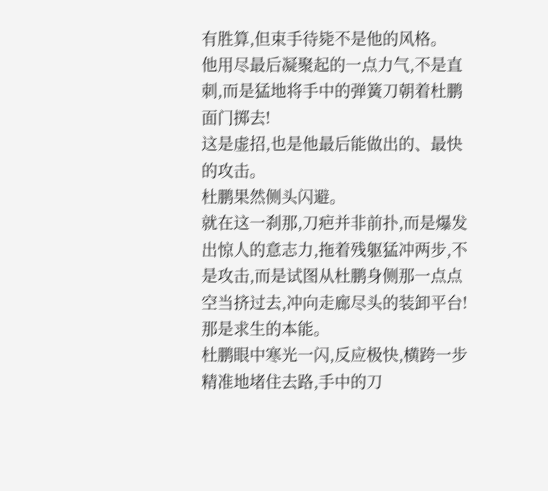有胜算,但束手待毙不是他的风格。
他用尽最后凝聚起的一点力气,不是直刺,而是猛地将手中的弹簧刀朝着杜鹏面门掷去!
这是虚招,也是他最后能做出的、最快的攻击。
杜鹏果然侧头闪避。
就在这一刹那,刀疤并非前扑,而是爆发出惊人的意志力,拖着残躯猛冲两步,不是攻击,而是试图从杜鹏身侧那一点点空当挤过去,冲向走廊尽头的装卸平台!
那是求生的本能。
杜鹏眼中寒光一闪,反应极快,横跨一步精准地堵住去路,手中的刀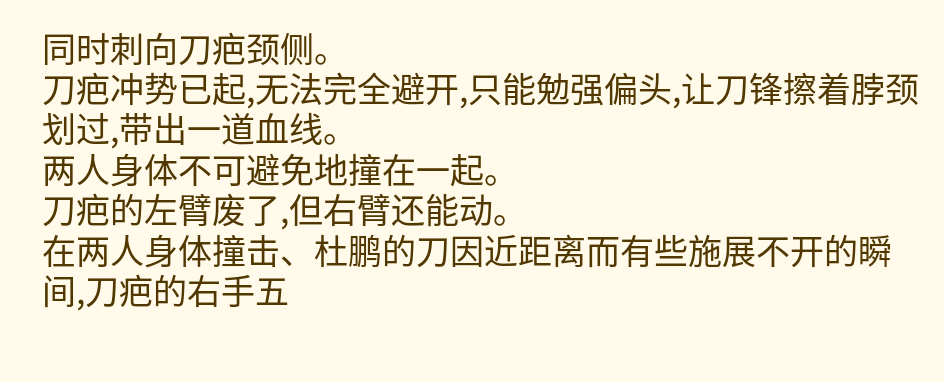同时刺向刀疤颈侧。
刀疤冲势已起,无法完全避开,只能勉强偏头,让刀锋擦着脖颈划过,带出一道血线。
两人身体不可避免地撞在一起。
刀疤的左臂废了,但右臂还能动。
在两人身体撞击、杜鹏的刀因近距离而有些施展不开的瞬间,刀疤的右手五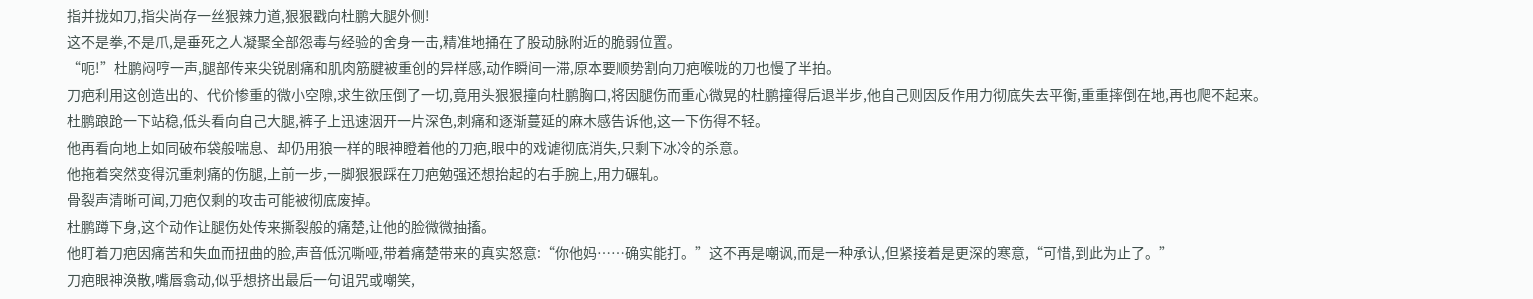指并拢如刀,指尖尚存一丝狠辣力道,狠狠戳向杜鹏大腿外侧!
这不是拳,不是爪,是垂死之人凝聚全部怨毒与经验的舍身一击,精准地捅在了股动脉附近的脆弱位置。
“呃!”杜鹏闷哼一声,腿部传来尖锐剧痛和肌肉筋腱被重创的异样感,动作瞬间一滞,原本要顺势割向刀疤喉咙的刀也慢了半拍。
刀疤利用这创造出的、代价惨重的微小空隙,求生欲压倒了一切,竟用头狠狠撞向杜鹏胸口,将因腿伤而重心微晃的杜鹏撞得后退半步,他自己则因反作用力彻底失去平衡,重重摔倒在地,再也爬不起来。
杜鹏踉跄一下站稳,低头看向自己大腿,裤子上迅速洇开一片深色,刺痛和逐渐蔓延的麻木感告诉他,这一下伤得不轻。
他再看向地上如同破布袋般喘息、却仍用狼一样的眼神瞪着他的刀疤,眼中的戏谑彻底消失,只剩下冰冷的杀意。
他拖着突然变得沉重刺痛的伤腿,上前一步,一脚狠狠踩在刀疤勉强还想抬起的右手腕上,用力碾轧。
骨裂声清晰可闻,刀疤仅剩的攻击可能被彻底废掉。
杜鹏蹲下身,这个动作让腿伤处传来撕裂般的痛楚,让他的脸微微抽搐。
他盯着刀疤因痛苦和失血而扭曲的脸,声音低沉嘶哑,带着痛楚带来的真实怒意:“你他妈……确实能打。”这不再是嘲讽,而是一种承认,但紧接着是更深的寒意,“可惜,到此为止了。”
刀疤眼神涣散,嘴唇翕动,似乎想挤出最后一句诅咒或嘲笑,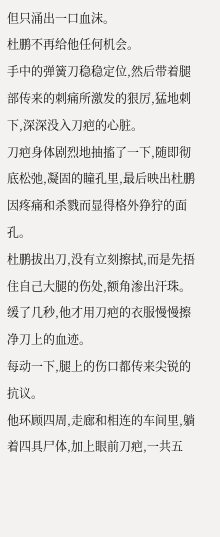但只涌出一口血沫。
杜鹏不再给他任何机会。
手中的弹簧刀稳稳定位,然后带着腿部传来的刺痛所激发的狠厉,猛地刺下,深深没入刀疤的心脏。
刀疤身体剧烈地抽搐了一下,随即彻底松弛,凝固的瞳孔里,最后映出杜鹏因疼痛和杀戮而显得格外狰狞的面孔。
杜鹏拔出刀,没有立刻擦拭,而是先捂住自己大腿的伤处,额角渗出汗珠。
缓了几秒,他才用刀疤的衣服慢慢擦净刀上的血迹。
每动一下,腿上的伤口都传来尖锐的抗议。
他环顾四周,走廊和相连的车间里,躺着四具尸体,加上眼前刀疤,一共五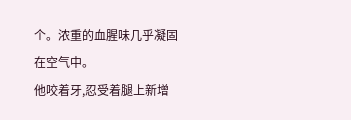个。浓重的血腥味几乎凝固在空气中。
他咬着牙,忍受着腿上新增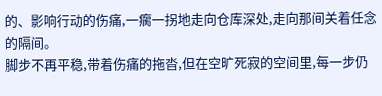的、影响行动的伤痛,一瘸一拐地走向仓库深处,走向那间关着任念的隔间。
脚步不再平稳,带着伤痛的拖沓,但在空旷死寂的空间里,每一步仍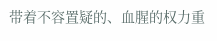带着不容置疑的、血腥的权力重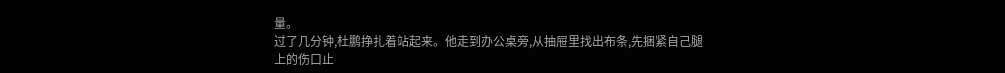量。
过了几分钟,杜鹏挣扎着站起来。他走到办公桌旁,从抽屉里找出布条,先捆紧自己腿上的伤口止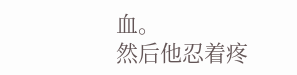血。
然后他忍着疼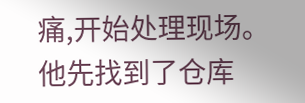痛,开始处理现场。
他先找到了仓库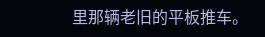里那辆老旧的平板推车。